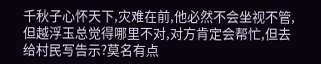千秋子心怀天下,灾难在前,他必然不会坐视不管,但越浮玉总觉得哪里不对,对方肯定会帮忙,但去给村民写告示?莫名有点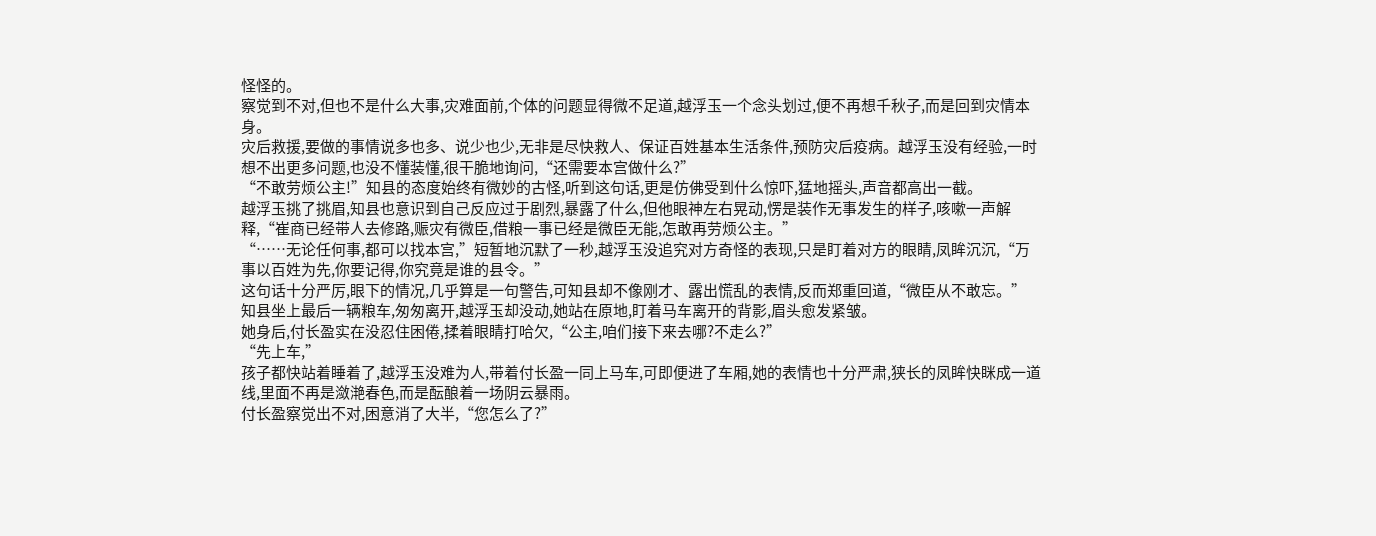怪怪的。
察觉到不对,但也不是什么大事,灾难面前,个体的问题显得微不足道,越浮玉一个念头划过,便不再想千秋子,而是回到灾情本身。
灾后救援,要做的事情说多也多、说少也少,无非是尽快救人、保证百姓基本生活条件,预防灾后疫病。越浮玉没有经验,一时想不出更多问题,也没不懂装懂,很干脆地询问,“还需要本宫做什么?”
“不敢劳烦公主!”知县的态度始终有微妙的古怪,听到这句话,更是仿佛受到什么惊吓,猛地摇头,声音都高出一截。
越浮玉挑了挑眉,知县也意识到自己反应过于剧烈,暴露了什么,但他眼神左右晃动,愣是装作无事发生的样子,咳嗽一声解释,“崔商已经带人去修路,赈灾有微臣,借粮一事已经是微臣无能,怎敢再劳烦公主。”
“……无论任何事,都可以找本宫,”短暂地沉默了一秒,越浮玉没追究对方奇怪的表现,只是盯着对方的眼睛,凤眸沉沉,“万事以百姓为先,你要记得,你究竟是谁的县令。”
这句话十分严厉,眼下的情况,几乎算是一句警告,可知县却不像刚才、露出慌乱的表情,反而郑重回道,“微臣从不敢忘。”
知县坐上最后一辆粮车,匆匆离开,越浮玉却没动,她站在原地,盯着马车离开的背影,眉头愈发紧皱。
她身后,付长盈实在没忍住困倦,揉着眼睛打哈欠,“公主,咱们接下来去哪?不走么?”
“先上车,”
孩子都快站着睡着了,越浮玉没难为人,带着付长盈一同上马车,可即便进了车厢,她的表情也十分严肃,狭长的凤眸快眯成一道线,里面不再是潋滟春色,而是酝酿着一场阴云暴雨。
付长盈察觉出不对,困意消了大半,“您怎么了?”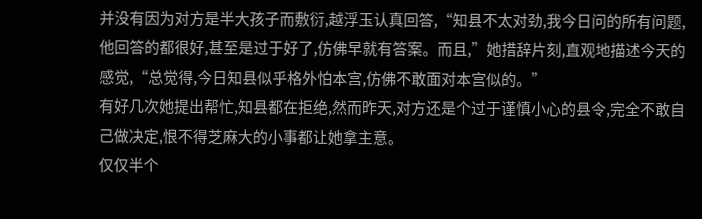并没有因为对方是半大孩子而敷衍,越浮玉认真回答,“知县不太对劲,我今日问的所有问题,他回答的都很好,甚至是过于好了,仿佛早就有答案。而且,”她措辞片刻,直观地描述今天的感觉,“总觉得,今日知县似乎格外怕本宫,仿佛不敢面对本宫似的。”
有好几次她提出帮忙,知县都在拒绝,然而昨天,对方还是个过于谨慎小心的县令,完全不敢自己做决定,恨不得芝麻大的小事都让她拿主意。
仅仅半个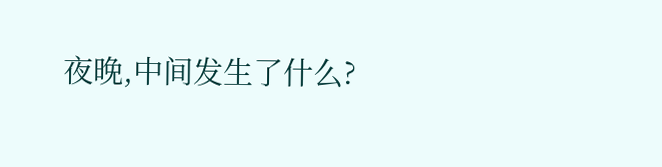夜晚,中间发生了什么?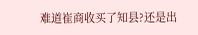难道崔商收买了知县?还是出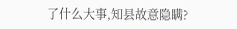了什么大事,知县故意隐瞒?